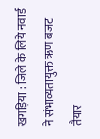खगड़िया : जिले के लिये नवार्ड ने संभाव्यतायुक्त ऋण बजट तैयार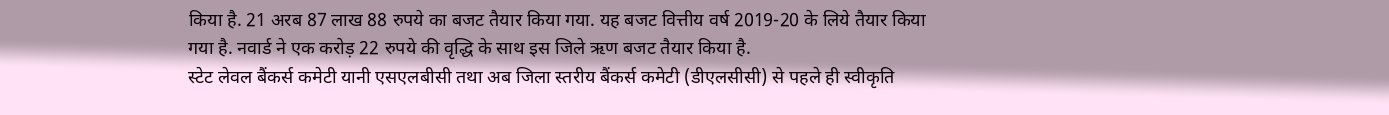किया है. 21 अरब 87 लाख 88 रुपये का बजट तैयार किया गया. यह बजट वित्तीय वर्ष 2019-20 के लिये तैयार किया गया है. नवार्ड ने एक करोड़ 22 रुपये की वृद्धि के साथ इस जिले ऋण बजट तैयार किया है.
स्टेट लेवल बैंकर्स कमेटी यानी एसएलबीसी तथा अब जिला स्तरीय बैंकर्स कमेटी (डीएलसीसी) से पहले ही स्वीकृति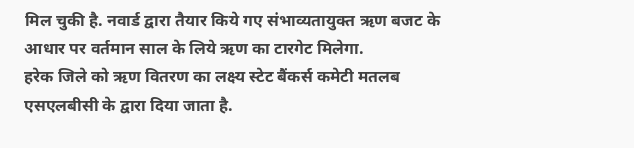मिल चुकी है. नवार्ड द्वारा तैयार किये गए संभाव्यतायुक्त ऋण बजट के आधार पर वर्तमान साल के लिये ऋण का टारगेट मिलेगा.
हरेक जिले को ऋण वितरण का लक्ष्य स्टेट बैंकर्स कमेटी मतलब एसएलबीसी के द्वारा दिया जाता है.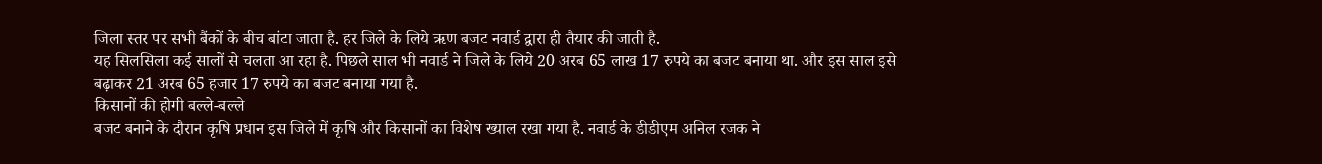जिला स्तर पर सभी बैंकों के बीच बांटा जाता है. हर जिले के लिये ऋण बजट नवार्ड द्वारा ही तैयार की जाती है.
यह सिलसिला कई सालों से चलता आ रहा है. पिछले साल भी नवार्ड ने जिले के लिये 20 अरब 65 लाख 17 रुपये का बजट बनाया था. और इस साल इसे बढ़ाकर 21 अरब 65 हजार 17 रुपये का बजट बनाया गया है.
किसानों की होगी बल्ले-बल्ले
बजट बनाने के दौरान कृषि प्रधान इस जिले में कृषि और किसानों का विशेष ख्याल रखा गया है. नवार्ड के डीडीएम अनिल रजक ने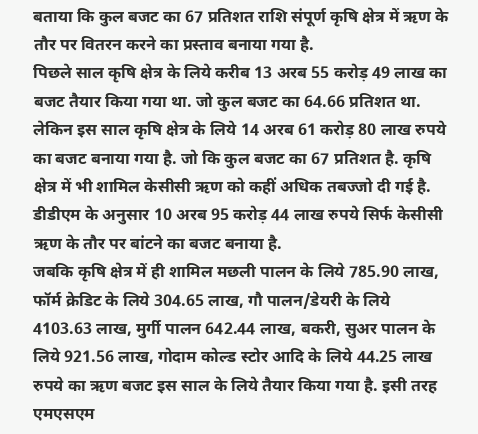बताया कि कुल बजट का 67 प्रतिशत राशि संपूर्ण कृषि क्षेत्र में ऋण के तौर पर वितरन करने का प्रस्ताव बनाया गया है.
पिछले साल कृषि क्षेत्र के लिये करीब 13 अरब 55 करोड़ 49 लाख का बजट तैयार किया गया था. जो कुल बजट का 64.66 प्रतिशत था.
लेकिन इस साल कृषि क्षेत्र के लिये 14 अरब 61 करोड़ 80 लाख रुपये का बजट बनाया गया है. जो कि कुल बजट का 67 प्रतिशत है. कृषि क्षेत्र में भी शामिल केसीसी ऋण को कहीं अधिक तबज्जो दी गई है. डीडीएम के अनुसार 10 अरब 95 करोड़ 44 लाख रुपये सिर्फ केसीसी ऋण के तौर पर बांटने का बजट बनाया है.
जबकि कृषि क्षेत्र में ही शामिल मछली पालन के लिये 785.90 लाख, फॉर्म क्रेडिट के लिये 304.65 लाख, गौ पालन/डेयरी के लिये 4103.63 लाख, मुर्गी पालन 642.44 लाख, बकरी, सुअर पालन के लिये 921.56 लाख, गोदाम कोल्ड स्टोर आदि के लिये 44.25 लाख रुपये का ऋण बजट इस साल के लिये तैयार किया गया है. इसी तरह एमएसएम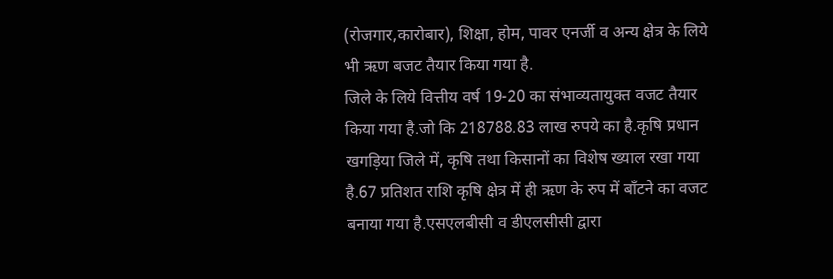(रोजगार,कारोबार), शिक्षा, होम, पावर एनर्जी व अन्य क्षेत्र के लिये भी ऋण बजट तैयार किया गया है.
जिले के लिये वित्तीय वर्ष 19-20 का संभाव्यतायुक्त वजट तैयार किया गया है.जो कि 218788.83 लाख रुपये का है.कृषि प्रधान खगड़िया जिले में, कृषि तथा किसानों का विशेष ख्याल रखा गया है.67 प्रतिशत राशि कृषि क्षेत्र में ही ऋण के रुप में बाँटने का वजट बनाया गया है.एसएलबीसी व डीएलसीसी द्वारा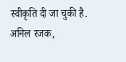स्वीकृति दी जा चुकी है.
अनिल रजक,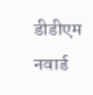डीडीएम नवार्ड